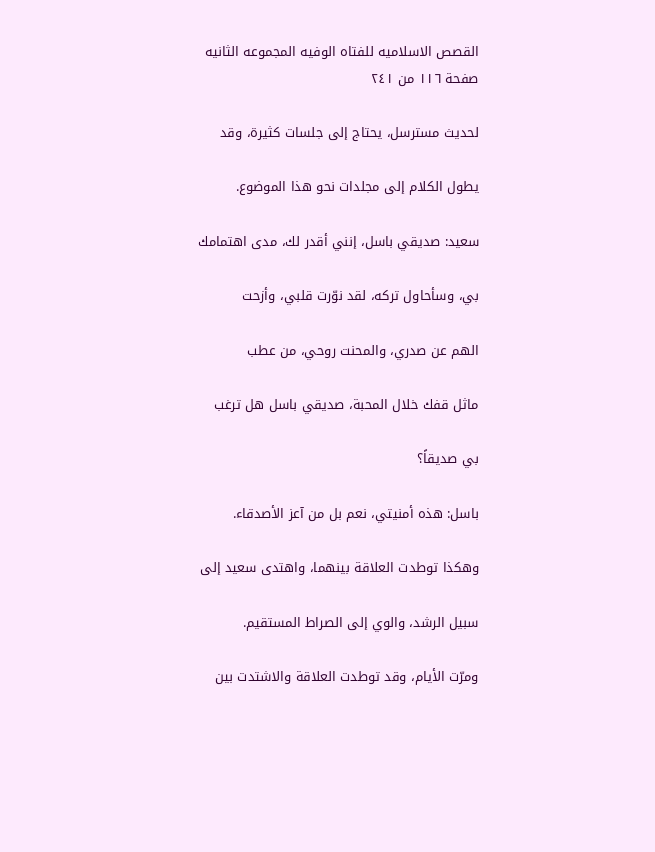القصص الاسلامیه للفتاه الوفیه المجموعه الثانیه
صفحة ١١٦ من ٢٤١

لحديث مسترسل، يحتاج إلى جلسات كثيرة، وقد

يطول الكلام إلى مجلدات نحو هذا الموضوع.

سعيد: صديقي باسل، إنني أقدر لك، مدى اهتمامك

بي، وسأحاول تركه، لقد نوّرت قلبي، وأزحت

الهم عن صدري، والمحنت روحي، من عطب

ماثل قفك خلال المحبة، صديقي باسل هل ترغب

بي صديقاً؟

باسل: هذه أمنيتي، نعم بل من آعز الأصدقاء.

وهكذا توطدت العلاقة بينهما، واهتدى سعيد إلى

سبيل الرشد، والوي إلى الصراط المستقيم.

ومرّت الأيام، وقد توطدت العلاقة والاشتدت بين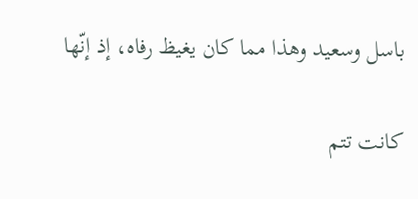باسل وسعيد وهذا مما كان يغيظ رفاه، إذ إنّها

كانت تتم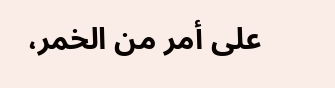على أمر من الخمر،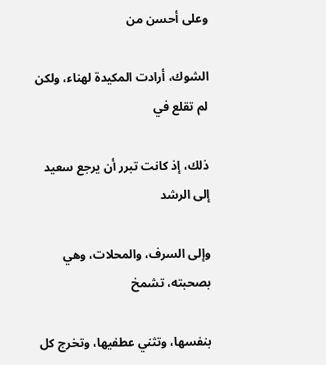وعلى أحسن من

الشوك، أرادت المكيدة لهناء، ولكن لم تقلع في

ذلك، إذ كانت تبرر أن يرجع سعيد إلى الرشد

وإلى السرف، والمحلات، وهي بصحبته، تشمخ

بنفسها، وتثني عطفيها، وتخرج كل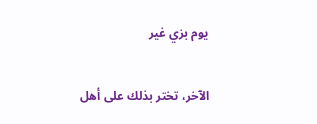يوم بزي غير

الآخر، تختر بذلك على أهل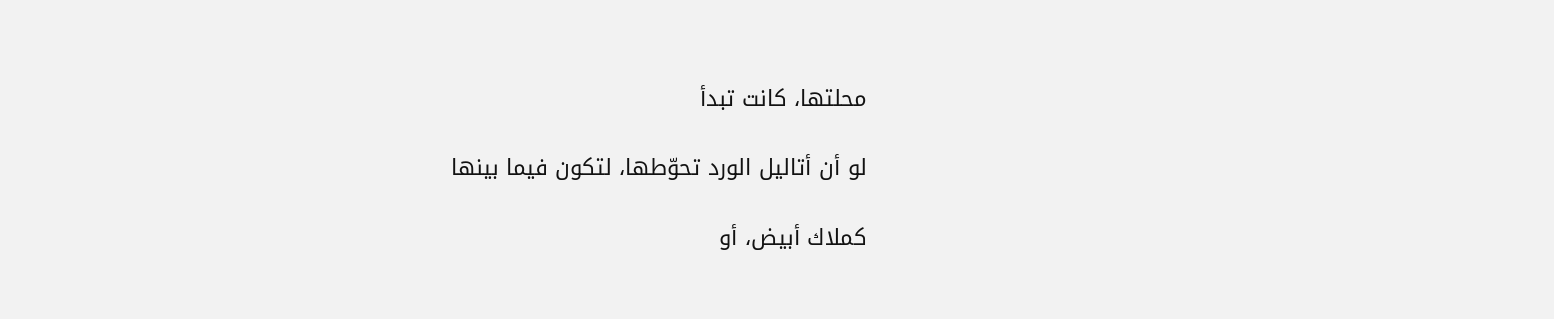محلتها، كانت تبدأ

لو أن أتاليل الورد تحوّطها، لتكون فيما بينها

كملاك أبيض، أو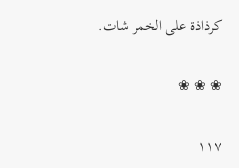كرذاذة على الخمر شات.

❀ ❀ ❀

١١٧